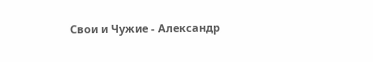Свои и Чужие - Александр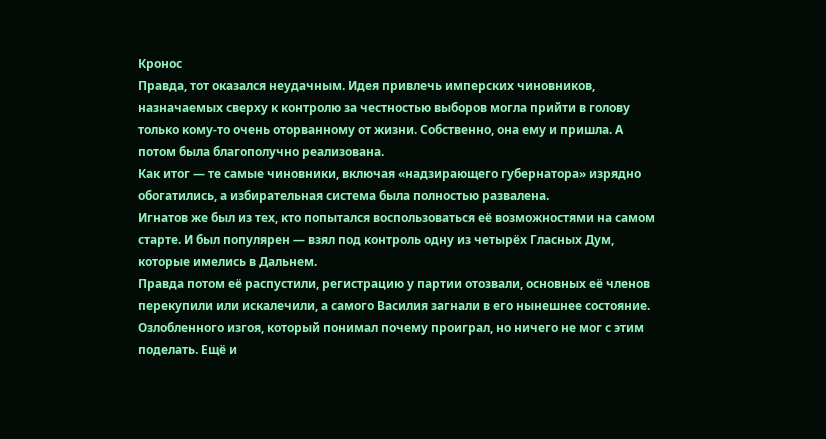Кронос
Правда, тот оказался неудачным. Идея привлечь имперских чиновников, назначаемых сверху к контролю за честностью выборов могла прийти в голову только кому-то очень оторванному от жизни. Собственно, она ему и пришла. А потом была благополучно реализована.
Как итог — те самые чиновники, включая «надзирающего губернатора» изрядно обогатились, а избирательная система была полностью развалена.
Игнатов же был из тех, кто попытался воспользоваться её возможностями на самом старте. И был популярен — взял под контроль одну из четырёх Гласных Дум, которые имелись в Дальнем.
Правда потом её распустили, регистрацию у партии отозвали, основных её членов перекупили или искалечили, а самого Василия загнали в его нынешнее состояние. Озлобленного изгоя, который понимал почему проиграл, но ничего не мог с этим поделать. Ещё и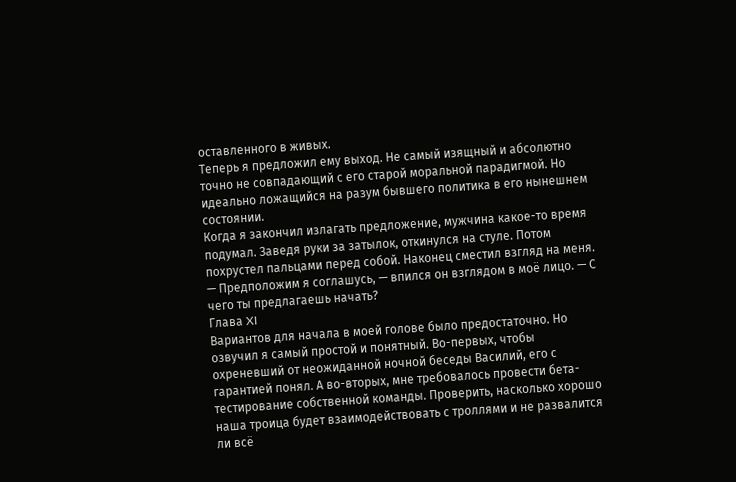оставленного в живых.
Теперь я предложил ему выход. Не самый изящный и абсолютно точно не совпадающий с его старой моральной парадигмой. Но идеально ложащийся на разум бывшего политика в его нынешнем состоянии.
Когда я закончил излагать предложение, мужчина какое-то время подумал. Заведя руки за затылок, откинулся на стуле. Потом похрустел пальцами перед собой. Наконец сместил взгляд на меня.
— Предположим я соглашусь, — впился он взглядом в моё лицо. — С чего ты предлагаешь начать?
Глава XI
Вариантов для начала в моей голове было предостаточно. Но озвучил я самый простой и понятный. Во-первых, чтобы охреневший от неожиданной ночной беседы Василий, его с гарантией понял. А во-вторых, мне требовалось провести бета-тестирование собственной команды. Проверить, насколько хорошо наша троица будет взаимодействовать с троллями и не развалится ли всё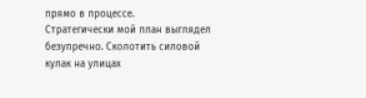прямо в процессе.
Стратегически мой план выглядел безупречно. Сколотить силовой кулак на улицах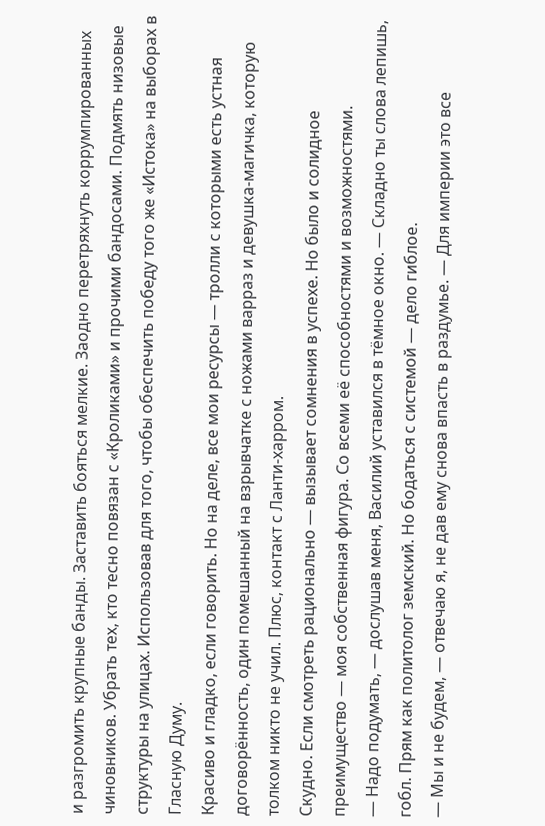и разгромить крупные банды. Заставить бояться мелкие. Заодно перетряхнуть коррумпированных чиновников. Убрать тех, кто тесно повязан с «Кроликами» и прочими бандосами. Подмять низовые структуры на улицах. Использовав для того, чтобы обеспечить победу того же «Истока» на выборах в Гласную Думу.
Красиво и гладко, если говорить. Но на деле, все мои ресурсы — тролли с которыми есть устная договорённость, один помешанный на взрывчатке с ножами варраз и девушка-магичка, которую толком никто не учил. Плюс, контакт с Ланти-харром.
Скудно. Если смотреть рационально — вызывает сомнения в успехе. Но было и солидное преимущество — моя собственная фигура. Со всеми её способностями и возможностями.
— Надо подумать, — дослушав меня, Василий уставился в тёмное окно. — Складно ты слова лепишь, гобл. Прям как политолог земский. Но бодаться с системой — дело гиблое.
— Мы и не будем, — отвечаю я, не дав ему снова впасть в раздумье. — Для империи это все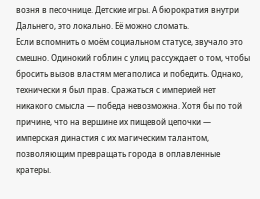возня в песочнице. Детские игры. А бюрократия внутри Дальнего, это локально. Её можно сломать.
Если вспомнить о моём социальном статусе, звучало это смешно. Одинокий гоблин с улиц рассуждает о том, чтобы бросить вызов властям мегаполиса и победить. Однако, технически я был прав. Сражаться с империей нет никакого смысла — победа невозможна. Хотя бы по той причине, что на вершине их пищевой цепочки — имперская династия с их магическим талантом, позволяющим превращать города в оплавленные кратеры.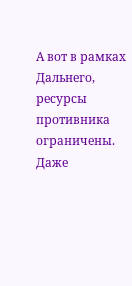А вот в рамках Дальнего, ресурсы противника ограничены. Даже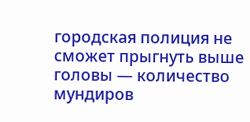городская полиция не сможет прыгнуть выше головы — количество мундиров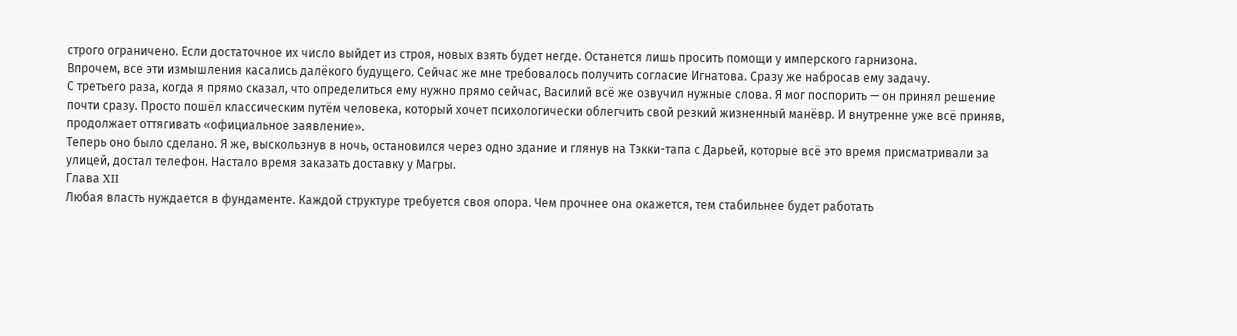строго ограничено. Если достаточное их число выйдет из строя, новых взять будет негде. Останется лишь просить помощи у имперского гарнизона.
Впрочем, все эти измышления касались далёкого будущего. Сейчас же мне требовалось получить согласие Игнатова. Сразу же набросав ему задачу.
С третьего раза, когда я прямо сказал, что определиться ему нужно прямо сейчас, Василий всё же озвучил нужные слова. Я мог поспорить — он принял решение почти сразу. Просто пошёл классическим путём человека, который хочет психологически облегчить свой резкий жизненный манёвр. И внутренне уже всё приняв, продолжает оттягивать «официальное заявление».
Теперь оно было сделано. Я же, выскользнув в ночь, остановился через одно здание и глянув на Тэкки-тапа с Дарьей, которые всё это время присматривали за улицей, достал телефон. Настало время заказать доставку у Магры.
Глава XII
Любая власть нуждается в фундаменте. Каждой структуре требуется своя опора. Чем прочнее она окажется, тем стабильнее будет работать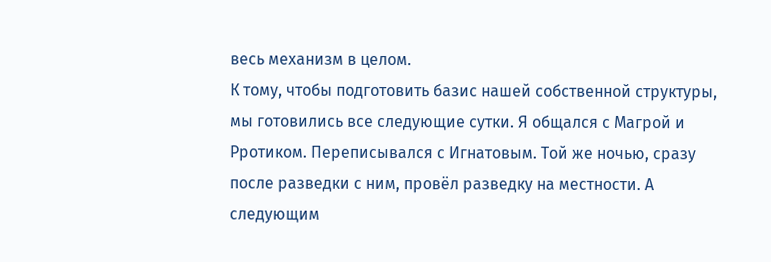весь механизм в целом.
К тому, чтобы подготовить базис нашей собственной структуры, мы готовились все следующие сутки. Я общался с Магрой и Рротиком. Переписывался с Игнатовым. Той же ночью, сразу после разведки с ним, провёл разведку на местности. А следующим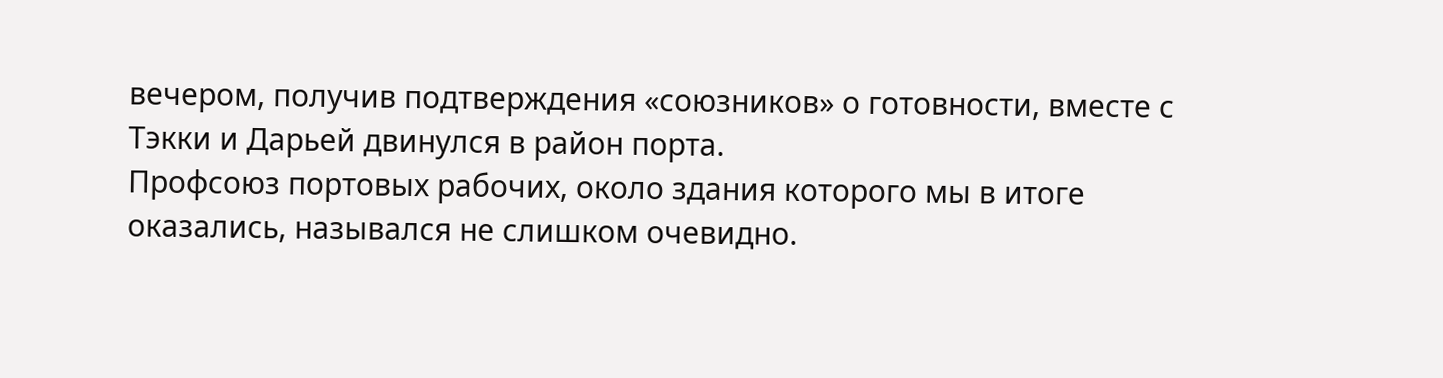вечером, получив подтверждения «союзников» о готовности, вместе с Тэкки и Дарьей двинулся в район порта.
Профсоюз портовых рабочих, около здания которого мы в итоге оказались, назывался не слишком очевидно.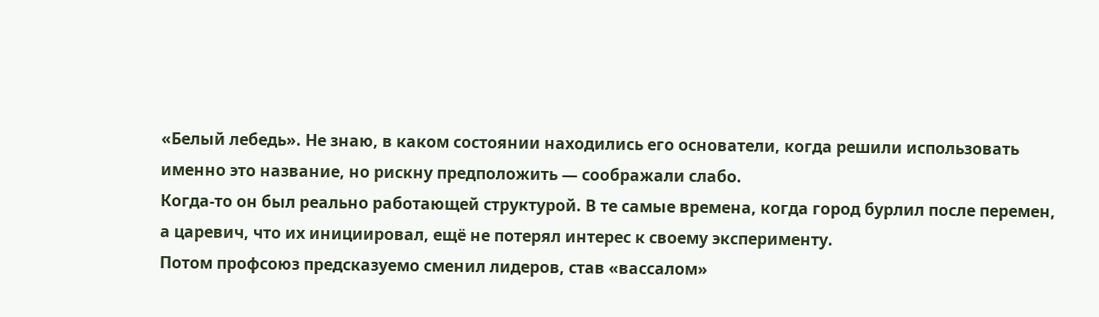«Белый лебедь». Не знаю, в каком состоянии находились его основатели, когда решили использовать именно это название, но рискну предположить — соображали слабо.
Когда-то он был реально работающей структурой. В те самые времена, когда город бурлил после перемен, а царевич, что их инициировал, ещё не потерял интерес к своему эксперименту.
Потом профсоюз предсказуемо сменил лидеров, став «вассалом»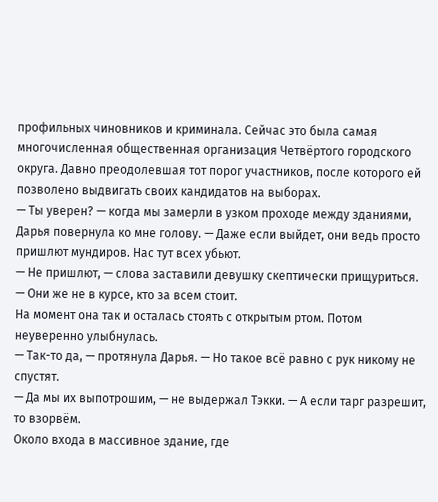профильных чиновников и криминала. Сейчас это была самая многочисленная общественная организация Четвёртого городского округа. Давно преодолевшая тот порог участников, после которого ей позволено выдвигать своих кандидатов на выборах.
— Ты уверен? — когда мы замерли в узком проходе между зданиями, Дарья повернула ко мне голову. — Даже если выйдет, они ведь просто пришлют мундиров. Нас тут всех убьют.
— Не пришлют, — слова заставили девушку скептически прищуриться. — Они же не в курсе, кто за всем стоит.
На момент она так и осталась стоять с открытым ртом. Потом неуверенно улыбнулась.
— Так-то да, — протянула Дарья. — Но такое всё равно с рук никому не спустят.
— Да мы их выпотрошим, — не выдержал Тэкки. — А если тарг разрешит, то взорвём.
Около входа в массивное здание, где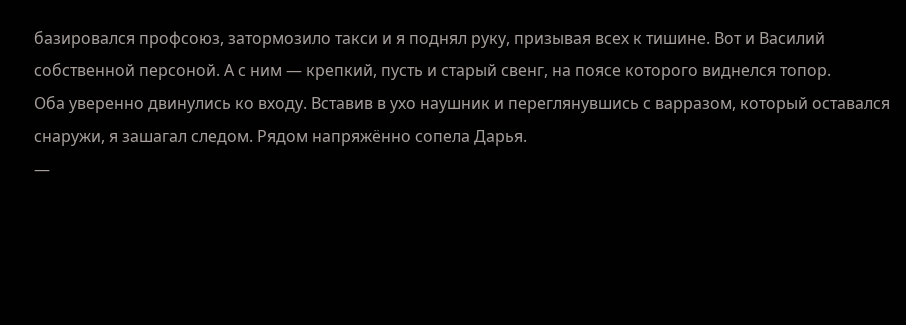базировался профсоюз, затормозило такси и я поднял руку, призывая всех к тишине. Вот и Василий собственной персоной. А с ним — крепкий, пусть и старый свенг, на поясе которого виднелся топор.
Оба уверенно двинулись ко входу. Вставив в ухо наушник и переглянувшись с варразом, который оставался снаружи, я зашагал следом. Рядом напряжённо сопела Дарья.
—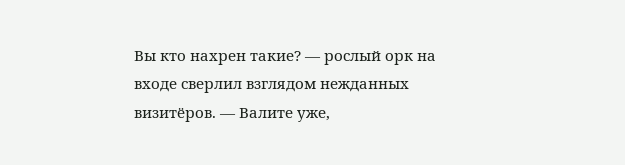Вы кто нахрен такие? — рослый орк на входе сверлил взглядом нежданных визитёров. — Валите уже,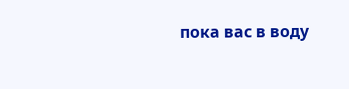пока вас в воду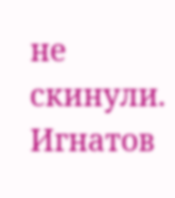не скинули.
Игнатов